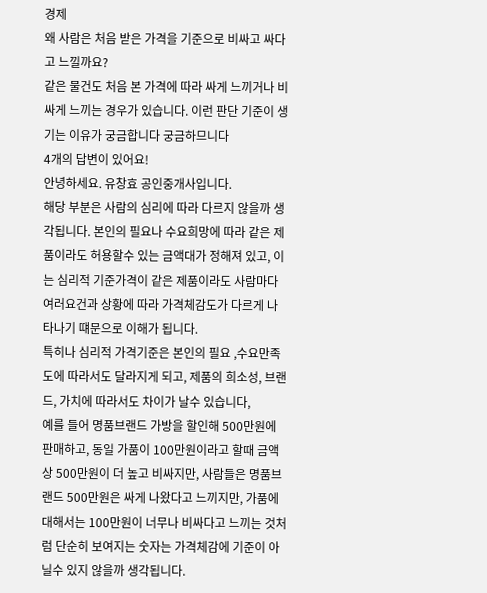경제
왜 사람은 처음 받은 가격을 기준으로 비싸고 싸다고 느낄까요?
같은 물건도 처음 본 가격에 따라 싸게 느끼거나 비싸게 느끼는 경우가 있습니다. 이런 판단 기준이 생기는 이유가 궁금합니다 궁금하므니다
4개의 답변이 있어요!
안녕하세요. 유창효 공인중개사입니다.
해당 부분은 사람의 심리에 따라 다르지 않을까 생각됩니다. 본인의 필요나 수요희망에 따라 같은 제품이라도 허용할수 있는 금액대가 정해져 있고, 이는 심리적 기준가격이 같은 제품이라도 사람마다 여러요건과 상황에 따라 가격체감도가 다르게 나타나기 떄문으로 이해가 됩니다.
특히나 심리적 가격기준은 본인의 필요 ,수요만족도에 따라서도 달라지게 되고, 제품의 희소성, 브랜드, 가치에 따라서도 차이가 날수 있습니다,
예를 들어 명품브랜드 가방을 할인해 500만원에 판매하고, 동일 가품이 100만원이라고 할때 금액상 500만원이 더 높고 비싸지만, 사람들은 명품브랜드 500만원은 싸게 나왔다고 느끼지만, 가품에 대해서는 100만원이 너무나 비싸다고 느끼는 것처럼 단순히 보여지는 숫자는 가격체감에 기준이 아닐수 있지 않을까 생각됩니다.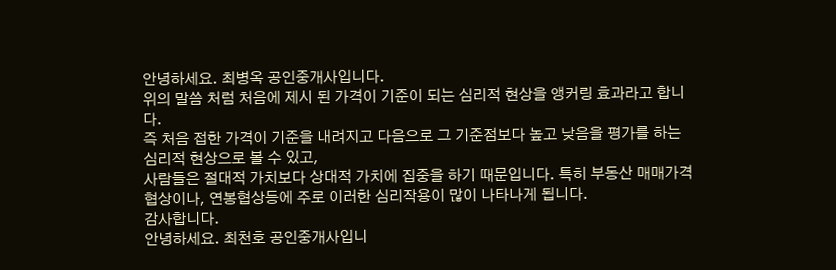안녕하세요. 최병옥 공인중개사입니다.
위의 말씀 처럼 처음에 제시 된 가격이 기준이 되는 심리적 현상을 앵커링 효과라고 합니다.
즉 처음 접한 가격이 기준을 내려지고 다음으로 그 기준점보다 높고 낮음을 평가를 하는 심리적 현상으로 볼 수 있고,
사람들은 절대적 가치보다 상대적 가치에 집중을 하기 때문입니다. 특히 부동산 매매가격 협상이나, 연봉협상등에 주로 이러한 심리작용이 많이 나타나게 됩니다.
감사합니다.
안녕하세요. 최천호 공인중개사입니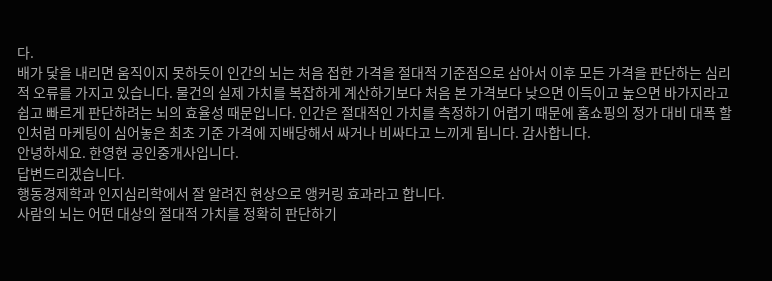다.
배가 닻을 내리면 움직이지 못하듯이 인간의 뇌는 처음 접한 가격을 절대적 기준점으로 삼아서 이후 모든 가격을 판단하는 심리적 오류를 가지고 있습니다. 물건의 실제 가치를 복잡하게 계산하기보다 처음 본 가격보다 낮으면 이득이고 높으면 바가지라고 쉽고 빠르게 판단하려는 뇌의 효율성 때문입니다. 인간은 절대적인 가치를 측정하기 어렵기 때문에 홈쇼핑의 정가 대비 대폭 할인처럼 마케팅이 심어놓은 최초 기준 가격에 지배당해서 싸거나 비싸다고 느끼게 됩니다. 감사합니다.
안녕하세요. 한영현 공인중개사입니다.
답변드리겠습니다.
행동경제학과 인지심리학에서 잘 알려진 현상으로 앵커링 효과라고 합니다.
사람의 뇌는 어떤 대상의 절대적 가치를 정확히 판단하기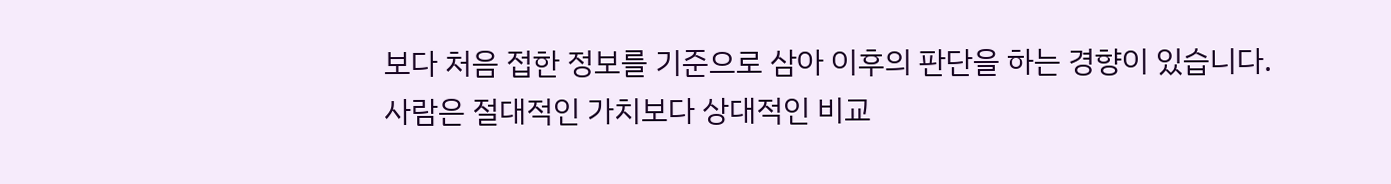보다 처음 접한 정보를 기준으로 삼아 이후의 판단을 하는 경향이 있습니다.
사람은 절대적인 가치보다 상대적인 비교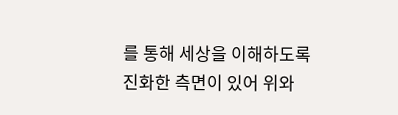를 통해 세상을 이해하도록 진화한 측면이 있어 위와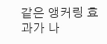같은 앵커링 효과가 나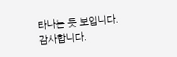타나는 듯 보입니다.
감사합니다.